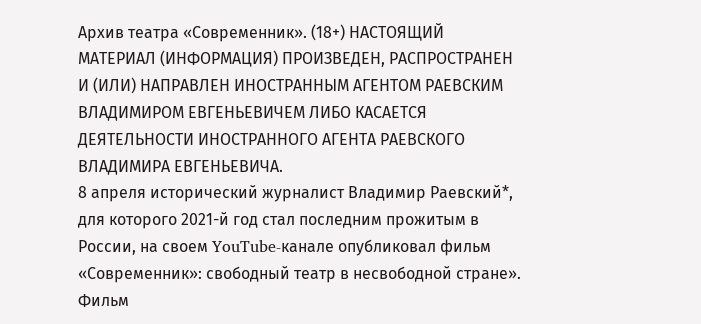Архив театра «Современник». (18+) НАСТОЯЩИЙ МАТЕРИАЛ (ИНФОРМАЦИЯ) ПРОИЗВЕДЕН, РАСПРОСТРАНЕН И (ИЛИ) НАПРАВЛЕН ИНОСТРАННЫМ АГЕНТОМ РАЕВСКИМ ВЛАДИМИРОМ ЕВГЕНЬЕВИЧЕМ ЛИБО КАСАЕТСЯ ДЕЯТЕЛЬНОСТИ ИНОСТРАННОГО АГЕНТА РАЕВСКОГО ВЛАДИМИРА ЕВГЕНЬЕВИЧА.
8 апреля исторический журналист Владимир Раевский*, для которого 2021-й год стал последним прожитым в России, на своем YouTube-канале опубликовал фильм «Современник»: свободный театр в несвободной стране». Фильм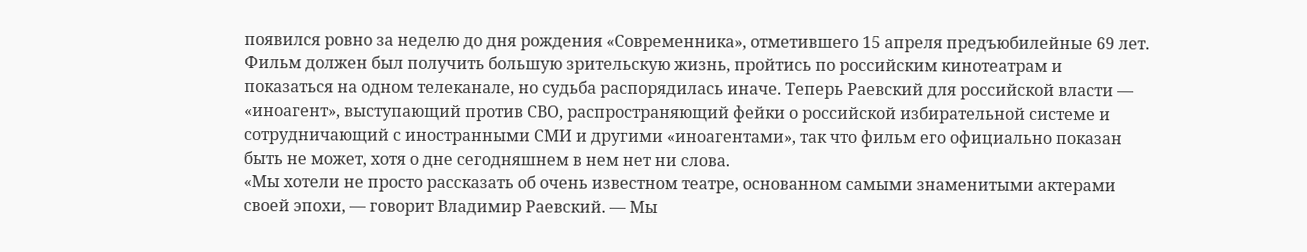появился ровно за неделю до дня рождения «Современника», отметившего 15 апреля предъюбилейные 69 лет.
Фильм должен был получить большую зрительскую жизнь, пройтись по российским кинотеатрам и показаться на одном телеканале, но судьба распорядилась иначе. Теперь Раевский для российской власти — «иноагент», выступающий против СВО, распространяющий фейки о российской избирательной системе и сотрудничающий с иностранными СМИ и другими «иноагентами», так что фильм его официально показан быть не может, хотя о дне сегодняшнем в нем нет ни слова.
«Мы хотели не просто рассказать об очень известном театре, основанном самыми знаменитыми актерами своей эпохи, — говорит Владимир Раевский. — Мы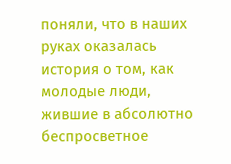поняли, что в наших руках оказалась история о том, как молодые люди, жившие в абсолютно беспросветное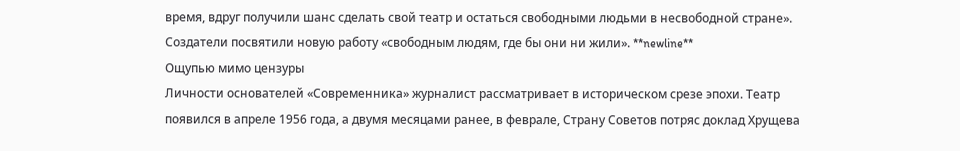время, вдруг получили шанс сделать свой театр и остаться свободными людьми в несвободной стране». Создатели посвятили новую работу «свободным людям, где бы они ни жили». **newline**
Ощупью мимо цензуры
Личности основателей «Современника» журналист рассматривает в историческом срезе эпохи. Театр появился в апреле 1956 года, а двумя месяцами ранее, в феврале, Страну Советов потряс доклад Хрущева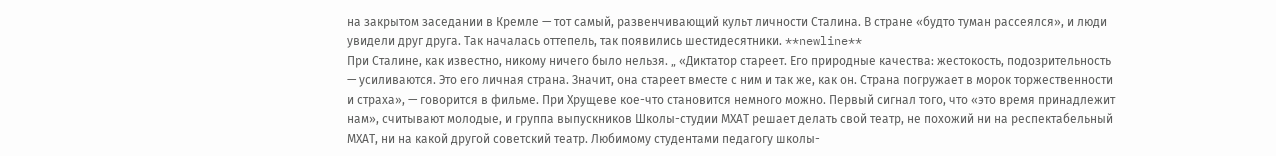на закрытом заседании в Кремле — тот самый, развенчивающий культ личности Сталина. В стране «будто туман рассеялся», и люди увидели друг друга. Так началась оттепель, так появились шестидесятники. **newline**
При Сталине, как известно, никому ничего было нельзя. „ «Диктатор стареет. Его природные качества: жестокость, подозрительность — усиливаются. Это его личная страна. Значит, она стареет вместе с ним и так же, как он. Страна погружает в морок торжественности и страха», — говорится в фильме. При Хрущеве кое-что становится немного можно. Первый сигнал того, что «это время принадлежит нам», считывают молодые, и группа выпускников Школы-студии МХАТ решает делать свой театр, не похожий ни на респектабельный МХАТ, ни на какой другой советский театр. Любимому студентами педагогу школы-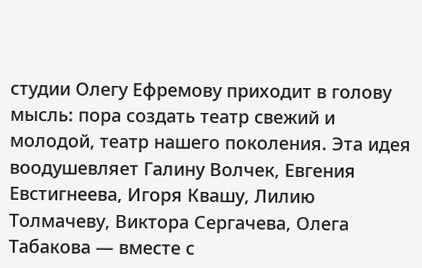студии Олегу Ефремову приходит в голову мысль: пора создать театр свежий и молодой, театр нашего поколения. Эта идея воодушевляет Галину Волчек, Евгения Евстигнеева, Игоря Квашу, Лилию Толмачеву, Виктора Сергачева, Олега Табакова — вместе с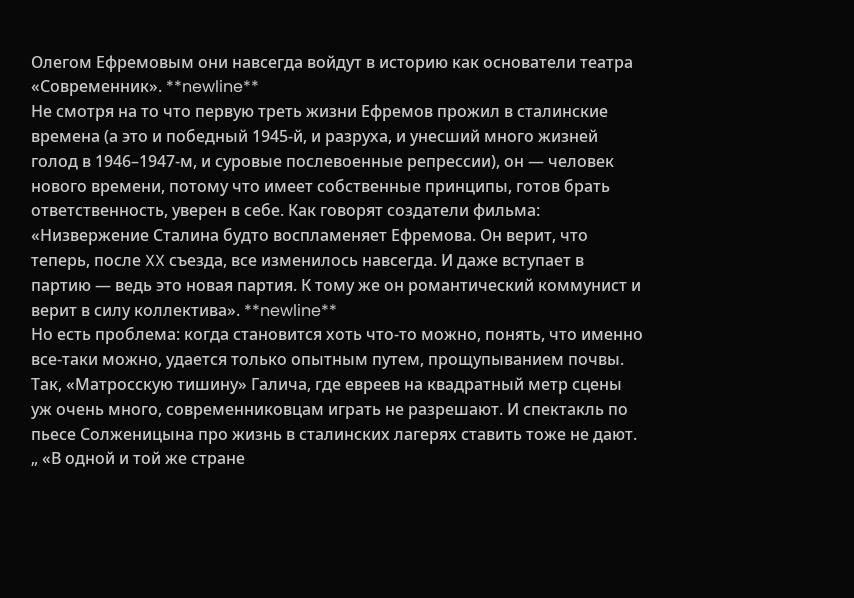Олегом Ефремовым они навсегда войдут в историю как основатели театра «Современник». **newline**
Не смотря на то что первую треть жизни Ефремов прожил в сталинские времена (а это и победный 1945-й, и разруха, и унесший много жизней голод в 1946–1947-м, и суровые послевоенные репрессии), он — человек нового времени, потому что имеет собственные принципы, готов брать ответственность, уверен в себе. Как говорят создатели фильма: «Низвержение Сталина будто воспламеняет Ефремова. Он верит, что теперь, после XX съезда, все изменилось навсегда. И даже вступает в партию — ведь это новая партия. К тому же он романтический коммунист и верит в силу коллектива». **newline**
Но есть проблема: когда становится хоть что-то можно, понять, что именно все-таки можно, удается только опытным путем, прощупыванием почвы. Так, «Матросскую тишину» Галича, где евреев на квадратный метр сцены уж очень много, современниковцам играть не разрешают. И спектакль по пьесе Солженицына про жизнь в сталинских лагерях ставить тоже не дают. „ «В одной и той же стране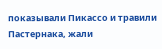показывали Пикассо и травили Пастернака, жали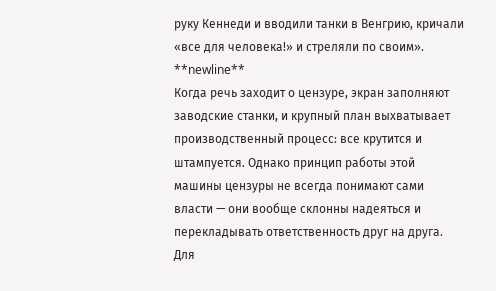руку Кеннеди и вводили танки в Венгрию, кричали «все для человека!» и стреляли по своим». **newline**
Когда речь заходит о цензуре, экран заполняют заводские станки, и крупный план выхватывает производственный процесс: все крутится и штампуется. Однако принцип работы этой машины цензуры не всегда понимают сами власти — они вообще склонны надеяться и перекладывать ответственность друг на друга. Для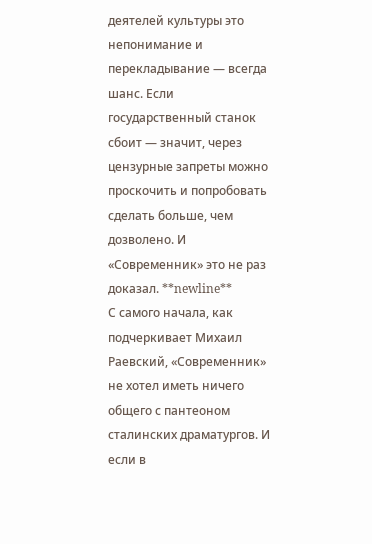деятелей культуры это непонимание и перекладывание — всегда шанс. Если государственный станок сбоит — значит, через цензурные запреты можно проскочить и попробовать сделать больше, чем дозволено. И «Современник» это не раз доказал. **newline**
С самого начала, как подчеркивает Михаил Раевский, «Современник» не хотел иметь ничего общего с пантеоном сталинских драматургов. И если в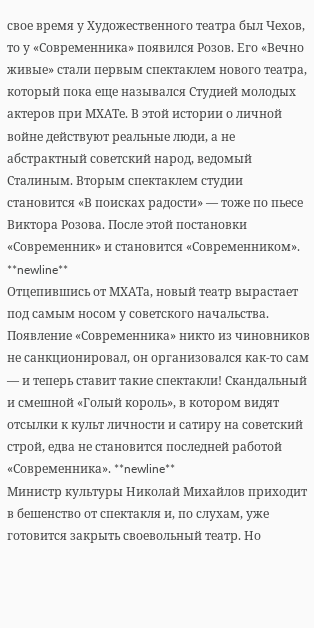свое время у Художественного театра был Чехов, то у «Современника» появился Розов. Его «Вечно живые» стали первым спектаклем нового театра, который пока еще назывался Студией молодых актеров при МХАТе. В этой истории о личной войне действуют реальные люди, а не абстрактный советский народ, ведомый Сталиным. Вторым спектаклем студии становится «В поисках радости» — тоже по пьесе Виктора Розова. После этой постановки «Современник» и становится «Современником». **newline**
Отцепившись от МХАТа, новый театр вырастает под самым носом у советского начальства. Появление «Современника» никто из чиновников не санкционировал, он организовался как-то сам — и теперь ставит такие спектакли! Скандальный и смешной «Голый король», в котором видят отсылки к культ личности и сатиру на советский строй, едва не становится последней работой «Современника». **newline**
Министр культуры Николай Михайлов приходит в бешенство от спектакля и, по слухам, уже готовится закрыть своевольный театр. Но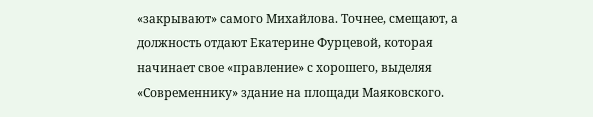«закрывают» самого Михайлова. Точнее, смещают, а должность отдают Екатерине Фурцевой, которая начинает свое «правление» с хорошего, выделяя «Современнику» здание на площади Маяковского.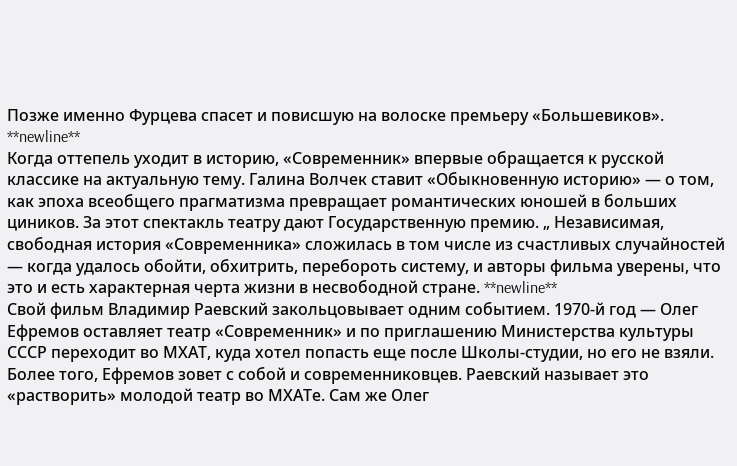Позже именно Фурцева спасет и повисшую на волоске премьеру «Большевиков». **newline**
Когда оттепель уходит в историю, «Современник» впервые обращается к русской классике на актуальную тему. Галина Волчек ставит «Обыкновенную историю» — о том, как эпоха всеобщего прагматизма превращает романтических юношей в больших циников. За этот спектакль театру дают Государственную премию. „ Независимая, свободная история «Современника» сложилась в том числе из счастливых случайностей — когда удалось обойти, обхитрить, перебороть систему, и авторы фильма уверены, что это и есть характерная черта жизни в несвободной стране. **newline**
Свой фильм Владимир Раевский закольцовывает одним событием. 1970-й год — Олег Ефремов оставляет театр «Современник» и по приглашению Министерства культуры СССР переходит во МХАТ, куда хотел попасть еще после Школы-студии, но его не взяли. Более того, Ефремов зовет с собой и современниковцев. Раевский называет это «растворить» молодой театр во МХАТе. Сам же Олег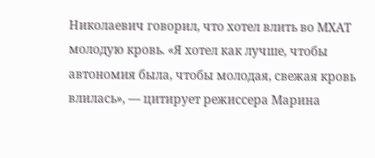Николаевич говорил, что хотел влить во МХАТ молодую кровь. «Я хотел как лучше, чтобы автономия была, чтобы молодая, свежая кровь влилась», — цитирует режиссера Марина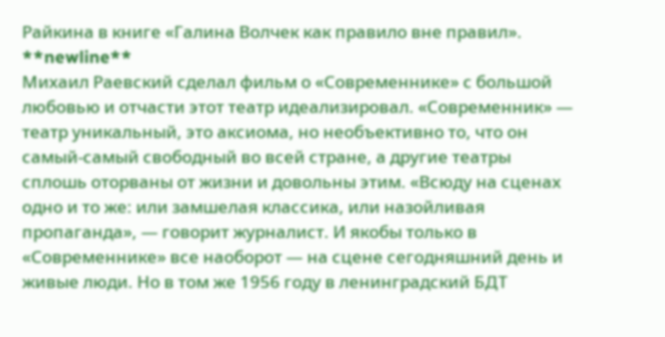Райкина в книге «Галина Волчек как правило вне правил». **newline**
Михаил Раевский сделал фильм о «Современнике» с большой любовью и отчасти этот театр идеализировал. «Современник» — театр уникальный, это аксиома, но необъективно то, что он самый-самый свободный во всей стране, а другие театры сплошь оторваны от жизни и довольны этим. «Всюду на сценах одно и то же: или замшелая классика, или назойливая пропаганда», — говорит журналист. И якобы только в «Современнике» все наоборот — на сцене сегодняшний день и живые люди. Но в том же 1956 году в ленинградский БДТ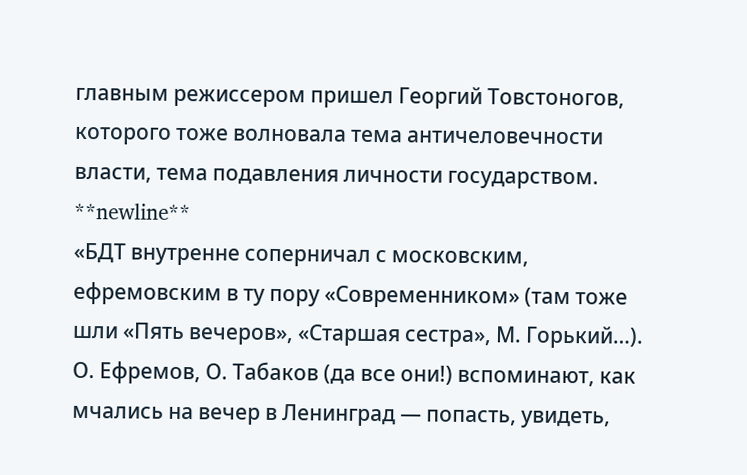главным режиссером пришел Георгий Товстоногов, которого тоже волновала тема античеловечности власти, тема подавления личности государством. **newline**
«БДТ внутренне соперничал с московским, ефремовским в ту пору «Современником» (там тоже шли «Пять вечеров», «Старшая сестра», М. Горький…). О. Ефремов, О. Табаков (да все они!) вспоминают, как мчались на вечер в Ленинград — попасть, увидеть,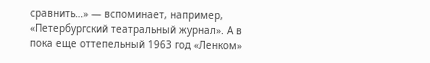сравнить…» — вспоминает, например, «Петербургский театральный журнал». А в пока еще оттепельный 1963 год «Ленком»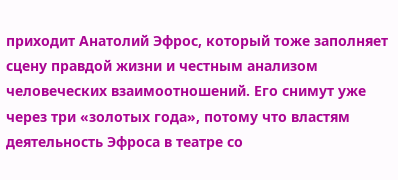приходит Анатолий Эфрос, который тоже заполняет сцену правдой жизни и честным анализом человеческих взаимоотношений. Его снимут уже через три «золотых года», потому что властям деятельность Эфроса в театре со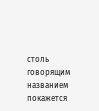столь говорящим названием покажется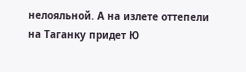нелояльной. А на излете оттепели на Таганку придет Ю